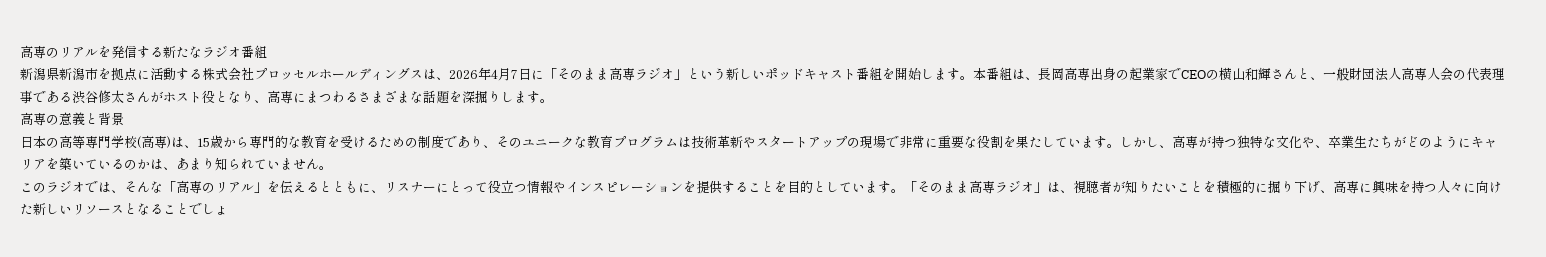高専のリアルを発信する新たなラジオ番組
新潟県新潟市を拠点に活動する株式会社プロッセルホールディングスは、2026年4月7日に「そのまま高専ラジオ」という新しいポッドキャスト番組を開始します。本番組は、長岡高専出身の起業家でCEOの横山和輝さんと、一般財団法人高専人会の代表理事である渋谷修太さんがホスト役となり、高専にまつわるさまざまな話題を深掘りします。
高専の意義と背景
日本の高等専門学校(高専)は、15歳から専門的な教育を受けるための制度であり、そのユニークな教育プログラムは技術革新やスタートアップの現場で非常に重要な役割を果たしています。しかし、高専が持つ独特な文化や、卒業生たちがどのようにキャリアを築いているのかは、あまり知られていません。
このラジオでは、そんな「高専のリアル」を伝えるとともに、リスナーにとって役立つ情報やインスピレーションを提供することを目的としています。「そのまま高専ラジオ」は、視聴者が知りたいことを積極的に掘り下げ、高専に興味を持つ人々に向けた新しいリソースとなることでしょ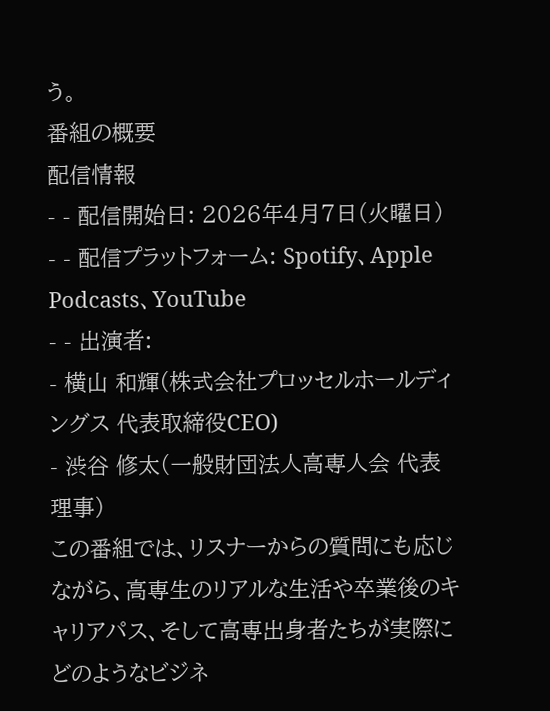う。
番組の概要
配信情報
- - 配信開始日: 2026年4月7日(火曜日)
- - 配信プラットフォーム: Spotify、Apple Podcasts、YouTube
- - 出演者:
- 横山 和輝(株式会社プロッセルホールディングス 代表取締役CEO)
- 渋谷 修太(一般財団法人高専人会 代表理事)
この番組では、リスナーからの質問にも応じながら、高専生のリアルな生活や卒業後のキャリアパス、そして高専出身者たちが実際にどのようなビジネ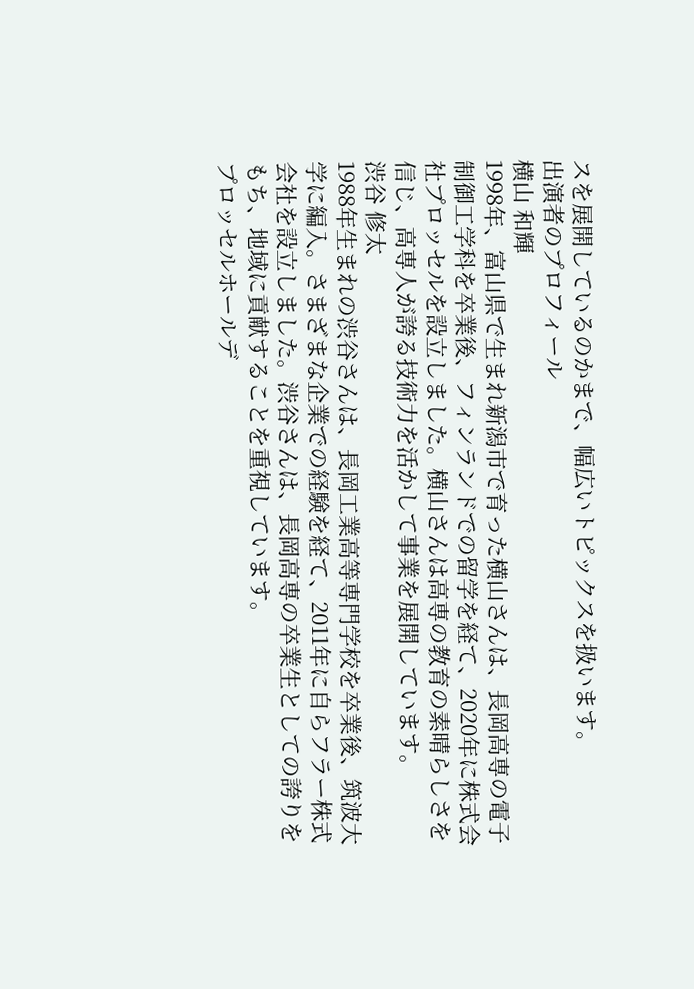スを展開しているのかまで、幅広いトピックスを扱います。
出演者のプロフィール
横山 和輝
1998年、富山県で生まれ新潟市で育った横山さんは、長岡高専の電子制御工学科を卒業後、フィンランドでの留学を経て、2020年に株式会社プロッセルを設立しました。横山さんは高専の教育の素晴らしさを信じ、高専人が誇る技術力を活かして事業を展開しています。
渋谷 修太
1988年生まれの渋谷さんは、長岡工業高等専門学校を卒業後、筑波大学に編入。さまざまな企業での経験を経て、2011年に自らフラー株式会社を設立しました。渋谷さんは、長岡高専の卒業生としての誇りをもち、地域に貢献することを重視しています。
プロッセルホールデ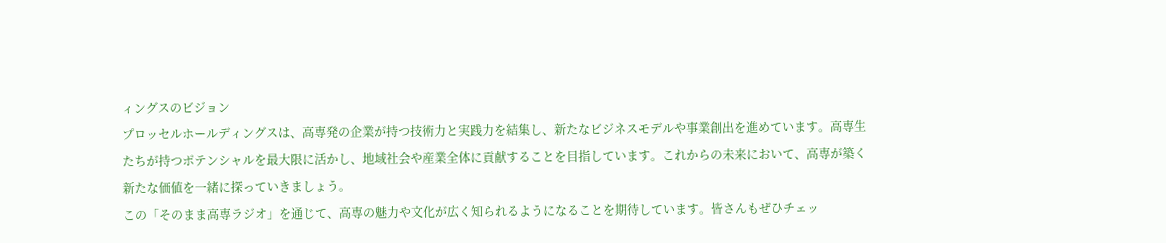ィングスのビジョン
プロッセルホールディングスは、高専発の企業が持つ技術力と実践力を結集し、新たなビジネスモデルや事業創出を進めています。高専生たちが持つポテンシャルを最大限に活かし、地域社会や産業全体に貢献することを目指しています。これからの未来において、高専が築く新たな価値を一緒に探っていきましょう。
この「そのまま高専ラジオ」を通じて、高専の魅力や文化が広く知られるようになることを期待しています。皆さんもぜひチェッ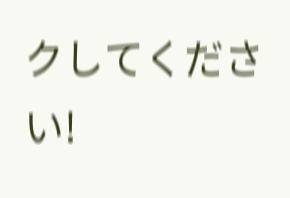クしてください!